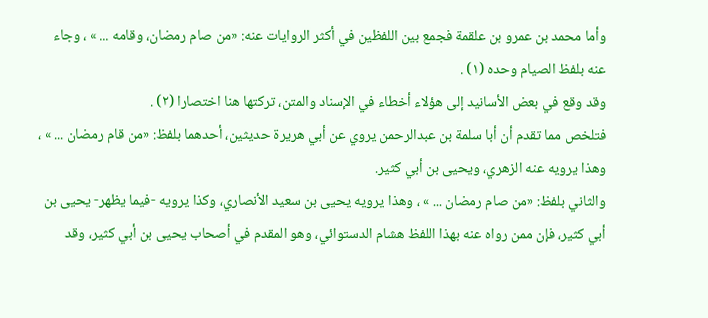وأما محمد بن عمرو بن علقمة فجمع بين اللفظين في أكثر الروايات عنه: «من صام رمضان، وقامه ... » ، وجاء عنه بلفظ الصيام وحده (١) .
وقد وقع في بعض الأسانيد إلى هؤلاء أخطاء في الإسناد والمتن، تركتها هنا اختصارا (٢) .
فتلخص مما تقدم أن أبا سلمة بن عبدالرحمن يروي عن أبي هريرة حديثين، أحدهما بلفظ: «من قام رمضان ... » ، وهذا يرويه عنه الزهري، ويحيى بن أبي كثير.
والثاني بلفظ: «من صام رمضان ... » ، وهذا يرويه يحيى بن سعيد الأنصاري، وكذا يرويه -فيما يظهر- يحيى بن أبي كثير، فإن ممن رواه عنه بهذا اللفظ هشام الدستوائي، وهو المقدم في أصحاب يحيى بن أبي كثير، وقد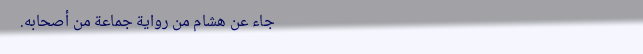جاء عن هشام من رواية جماعة من أصحابه.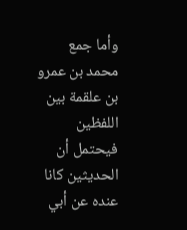وأما جمع محمد بن عمرو بن علقمة بين اللفظين فيحتمل أن الحديثين كانا عنده عن أبي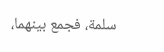سلمة، فجمع بينهما،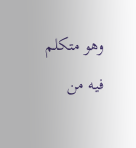وهو متكلم فيه من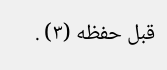قبل حفظه (٣) .